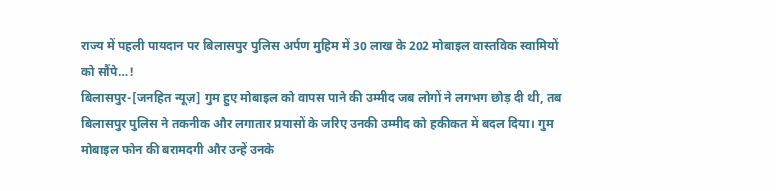राज्य में पहली पायदान पर बिलासपुर पुलिस अर्पण मुहिम में 30 लाख के 202 मोबाइल वास्तविक स्वामियों को सौंपे…!
बिलासपुर-[जनहित न्यूज़] गुम हुए मोबाइल को वापस पाने की उम्मीद जब लोगों ने लगभग छोड़ दी थी, तब बिलासपुर पुलिस ने तकनीक और लगातार प्रयासों के जरिए उनकी उम्मीद को हकीकत में बदल दिया। गुम मोबाइल फोन की बरामदगी और उन्हें उनके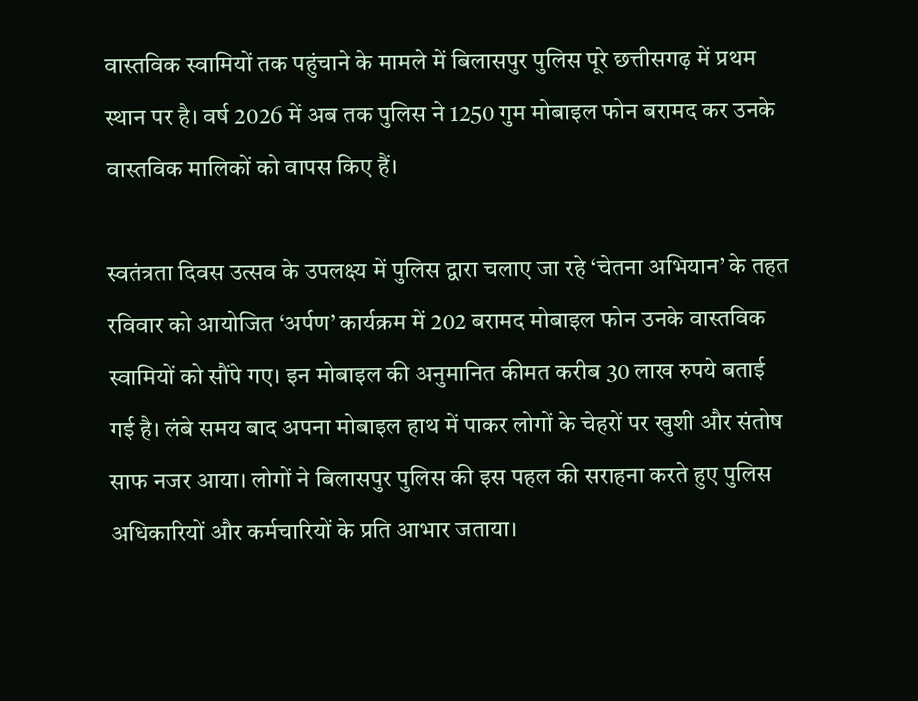वास्तविक स्वामियों तक पहुंचाने के मामले में बिलासपुर पुलिस पूरे छत्तीसगढ़ में प्रथम स्थान पर है। वर्ष 2026 में अब तक पुलिस ने 1250 गुम मोबाइल फोन बरामद कर उनके वास्तविक मालिकों को वापस किए हैं।

स्वतंत्रता दिवस उत्सव के उपलक्ष्य में पुलिस द्वारा चलाए जा रहे ‘चेतना अभियान’ के तहत रविवार को आयोजित ‘अर्पण’ कार्यक्रम में 202 बरामद मोबाइल फोन उनके वास्तविक स्वामियों को सौंपे गए। इन मोबाइल की अनुमानित कीमत करीब 30 लाख रुपये बताई गई है। लंबे समय बाद अपना मोबाइल हाथ में पाकर लोगों के चेहरों पर खुशी और संतोष साफ नजर आया। लोगों ने बिलासपुर पुलिस की इस पहल की सराहना करते हुए पुलिस अधिकारियों और कर्मचारियों के प्रति आभार जताया।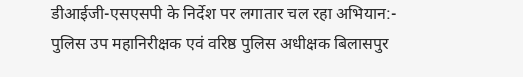डीआईजी-एसएसपी के निर्देश पर लगातार चल रहा अभियान:-
पुलिस उप महानिरीक्षक एवं वरिष्ठ पुलिस अधीक्षक बिलासपुर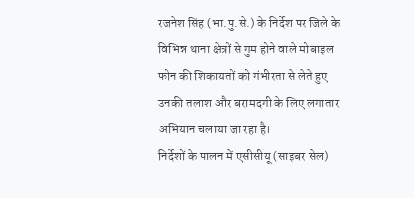रजनेश सिंह (भा.पु.से.) के निर्देश पर जिले के विभिन्न थाना क्षेत्रों से गुम होने वाले मोबाइल फोन की शिकायतों को गंभीरता से लेते हुए उनकी तलाश और बरामदगी के लिए लगातार अभियान चलाया जा रहा है।
निर्देशों के पालन में एसीसीयू (साइबर सेल)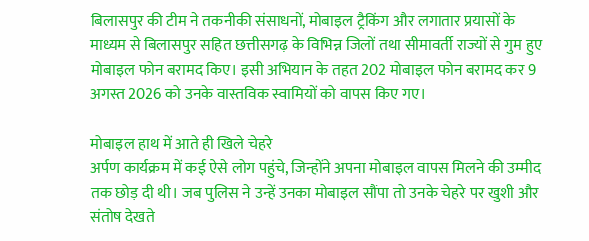बिलासपुर की टीम ने तकनीकी संसाधनों, मोबाइल ट्रैकिंग और लगातार प्रयासों के माध्यम से बिलासपुर सहित छत्तीसगढ़ के विभिन्न जिलों तथा सीमावर्ती राज्यों से गुम हुए मोबाइल फोन बरामद किए। इसी अभियान के तहत 202 मोबाइल फोन बरामद कर 9 अगस्त 2026 को उनके वास्तविक स्वामियों को वापस किए गए।

मोबाइल हाथ में आते ही खिले चेहरे
अर्पण कार्यक्रम में कई ऐसे लोग पहुंचे, जिन्होंने अपना मोबाइल वापस मिलने की उम्मीद तक छोड़ दी थी। जब पुलिस ने उन्हें उनका मोबाइल सौंपा तो उनके चेहरे पर खुशी और संतोष देखते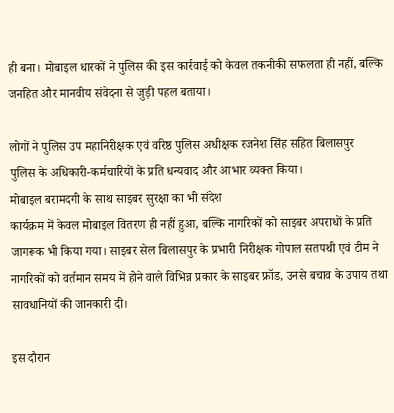ही बना। मोबाइल धारकों ने पुलिस की इस कार्रवाई को केवल तकनीकी सफलता ही नहीं, बल्कि जनहित और मानवीय संवेदना से जुड़ी पहल बताया।

लोगों ने पुलिस उप महानिरीक्षक एवं वरिष्ठ पुलिस अधीक्षक रजनेश सिंह सहित बिलासपुर
पुलिस के अधिकारी-कर्मचारियों के प्रति धन्यवाद और आभार व्यक्त किया।
मोबाइल बरामदगी के साथ साइबर सुरक्षा का भी संदेश
कार्यक्रम में केवल मोबाइल वितरण ही नहीं हुआ, बल्कि नागरिकों को साइबर अपराधों के प्रति जागरूक भी किया गया। साइबर सेल बिलासपुर के प्रभारी निरीक्षक गोपाल सतपथी एवं टीम ने नागरिकों को वर्तमान समय में होने वाले विभिन्न प्रकार के साइबर फ्रॉड, उनसे बचाव के उपाय तथा सावधानियों की जानकारी दी।

इस दौरान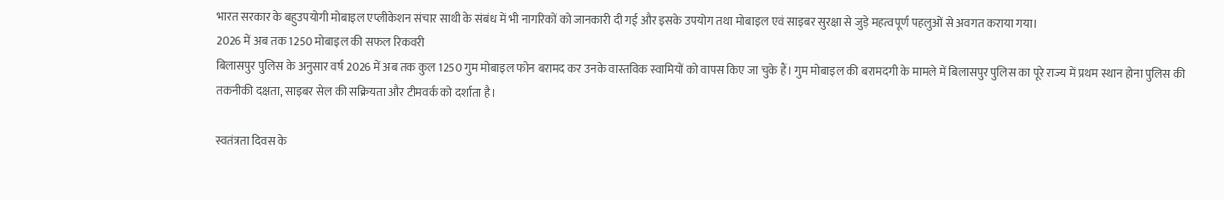भारत सरकार के बहुउपयोगी मोबाइल एप्लीकेशन संचार साथी के संबंध में भी नागरिकों को जानकारी दी गई और इसके उपयोग तथा मोबाइल एवं साइबर सुरक्षा से जुड़े महत्वपूर्ण पहलुओं से अवगत कराया गया।
2026 में अब तक 1250 मोबाइल की सफल रिकवरी
बिलासपुर पुलिस के अनुसार वर्ष 2026 में अब तक कुल 1250 गुम मोबाइल फोन बरामद कर उनके वास्तविक स्वामियों को वापस किए जा चुके हैं। गुम मोबाइल की बरामदगी के मामले में बिलासपुर पुलिस का पूरे राज्य में प्रथम स्थान होना पुलिस की तकनीकी दक्षता, साइबर सेल की सक्रियता और टीमवर्क को दर्शाता है।

स्वतंत्रता दिवस के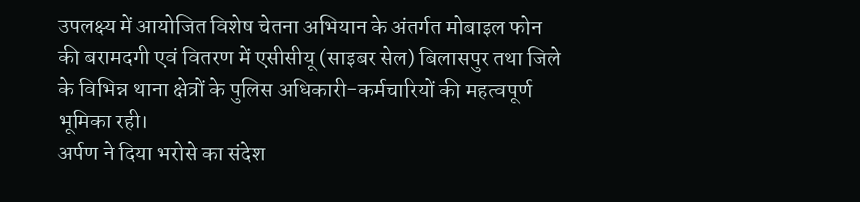उपलक्ष्य में आयोजित विशेष चेतना अभियान के अंतर्गत मोबाइल फोन की बरामदगी एवं वितरण में एसीसीयू (साइबर सेल) बिलासपुर तथा जिले के विभिन्न थाना क्षेत्रों के पुलिस अधिकारी-कर्मचारियों की महत्वपूर्ण भूमिका रही।
अर्पण ने दिया भरोसे का संदेश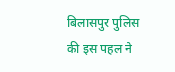बिलासपुर पुलिस की इस पहल ने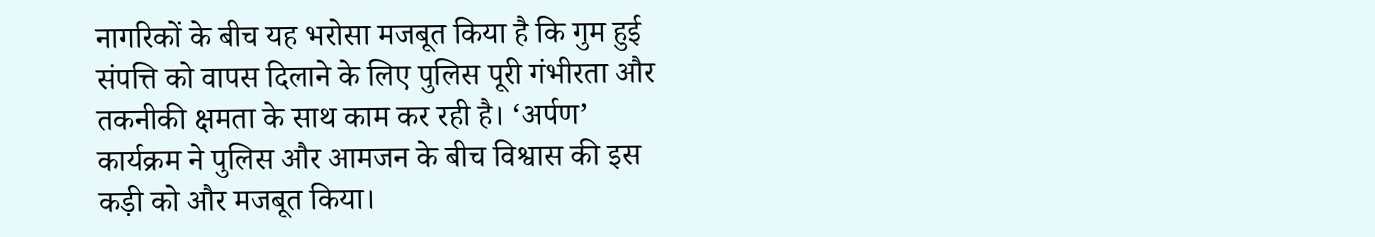नागरिकों के बीच यह भरोसा मजबूत किया है कि गुम हुई संपत्ति को वापस दिलाने के लिए पुलिस पूरी गंभीरता और तकनीकी क्षमता के साथ काम कर रही है। ‘अर्पण’ कार्यक्रम ने पुलिस और आमजन के बीच विश्वास की इस कड़ी को और मजबूत किया।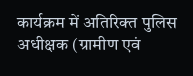कार्यक्रम में अतिरिक्त पुलिस अधीक्षक (ग्रामीण एवं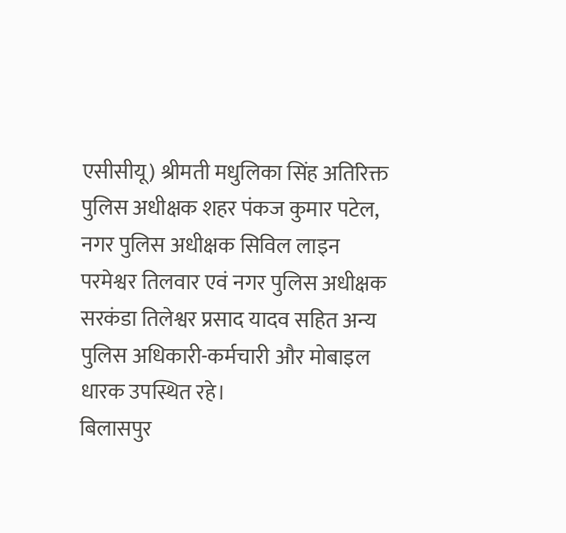एसीसीयू) श्रीमती मधुलिका सिंह अतिरिक्त पुलिस अधीक्षक शहर पंकज कुमार पटेल, नगर पुलिस अधीक्षक सिविल लाइन परमेश्वर तिलवार एवं नगर पुलिस अधीक्षक सरकंडा तिलेश्वर प्रसाद यादव सहित अन्य पुलिस अधिकारी-कर्मचारी और मोबाइल धारक उपस्थित रहे।
बिलासपुर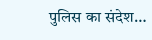पुलिस का संदेश…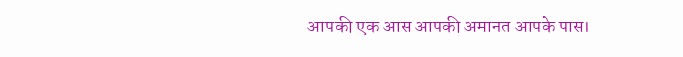आपकी एक आस आपकी अमानत आपके पास।